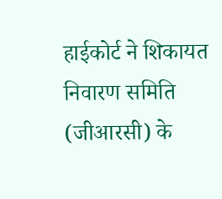हाईकोर्ट ने शिकायत निवारण समिति (जीआरसी) के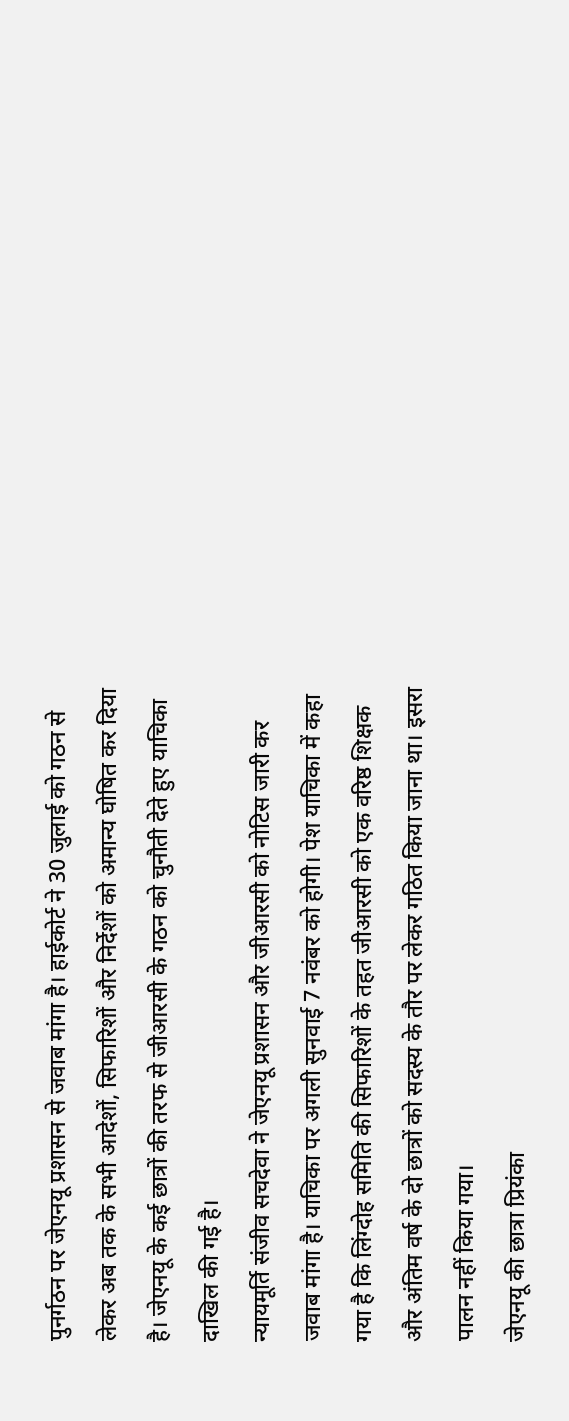पुनर्गठन पर जेएनयू प्रशासन से जवाब मांगा है। हाईकोर्ट ने 30 जुलाई को गठन से लेकर अब तक के सभी आदेशों, सिफारिशों और निर्देशों को अमान्य घोषित कर दिया है। जेएनयू के कई छात्रों की तरफ से जीआरसी के गठन को चुनौती देते हुए याचिका दाखिल की गई है।
न्यायमूर्ति संजीव सचदेवा ने जेएनयू प्रशासन और जीआरसी को नोटिस जारी कर जवाब मांगा है। याचिका पर अगली सुनवाई 7 नवंबर को होगी। पेश याचिका में कहा गया है कि लिंग्दोह समिति की सिफारिशों के तहत जीआरसी को एक वरिष्ठ शिक्षक और अंतिम वर्ष के दो छात्रों को सदस्य के तौर पर लेकर गठित किया जाना था। इसरा पालन नहीं किया गया।
जेएनयू की छात्रा प्रियंका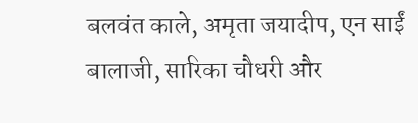बलवंत काले, अमृता जयादीप, एन साईं बालाजी, सारिका चौधरी और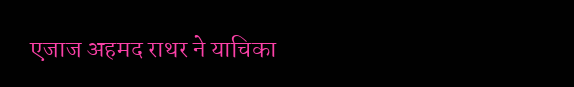एजाज अहमद राथर ने याचिका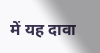में यह दावा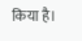किया है।